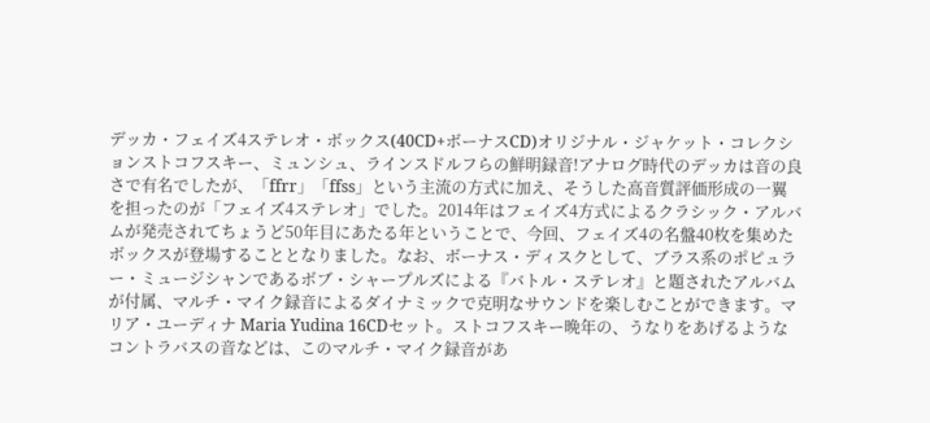デッカ・フェイズ4ステレオ・ボックス(40CD+ボーナスCD)オリジナル・ジャケット・コレクションストコフスキー、ミュンシュ、ラインスドルフらの鮮明録音!アナログ時代のデッカは音の良さで有名でしたが、「ffrr」「ffss」という主流の方式に加え、そうした高音質評価形成の一翼を担ったのが「フェイズ4ステレオ」でした。2014年はフェイズ4方式によるクラシック・アルバムが発売されてちょうど50年目にあたる年ということで、今回、フェイズ4の名盤40枚を集めたボックスが登場することとなりました。なお、ボーナス・ディスクとして、ブラス系のポピュラー・ミュージシャンであるボブ・シャープルズによる『バトル・ステレオ』と題されたアルバムが付属、マルチ・マイク録音によるダイナミックで克明なサウンドを楽しむことができます。マリア・ユーディナ Maria Yudina 16CDセット。ストコフスキー晩年の、うなりをあげるようなコントラバスの音などは、このマルチ・マイク録音があ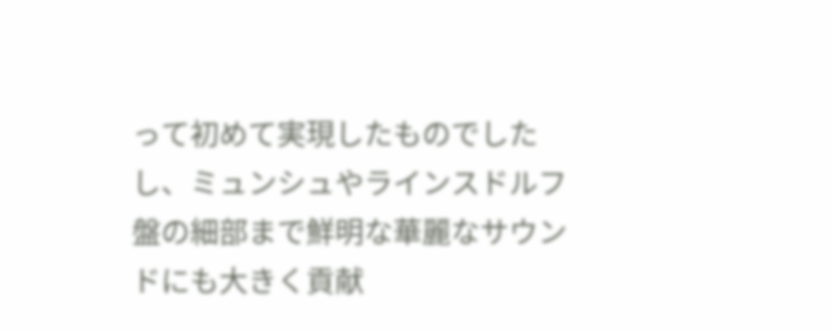って初めて実現したものでしたし、ミュンシュやラインスドルフ盤の細部まで鮮明な華麗なサウンドにも大きく貢献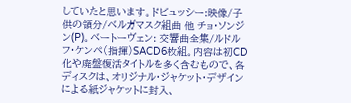していたと思います。ドビュッシー:映像/子供の領分/ベルガマスク組曲 他 チョ・ソンジン(P)。ベートーヴェン: 交響曲全集/ルドルフ・ケンペ(指揮)SACD6枚組。内容は初CD化や廃盤復活タイトルを多く含むもので、各ディスクは、オリジナル・ジャケット・デザインによる紙ジャケットに封入、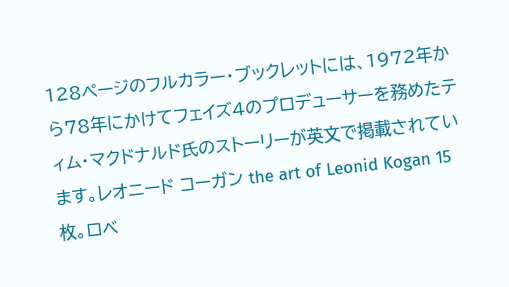128ページのフルカラー・ブックレットには、1972年から78年にかけてフェイズ4のプロデューサーを務めたティム・マクドナルド氏のストーリーが英文で掲載されています。レオニード コーガン the art of Leonid Kogan 15枚。ロベ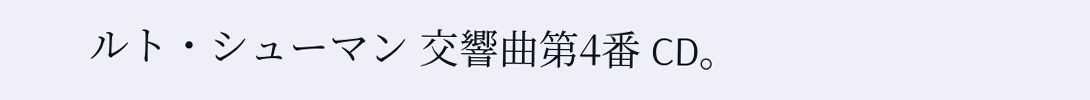ルト・シューマン 交響曲第4番 CD。